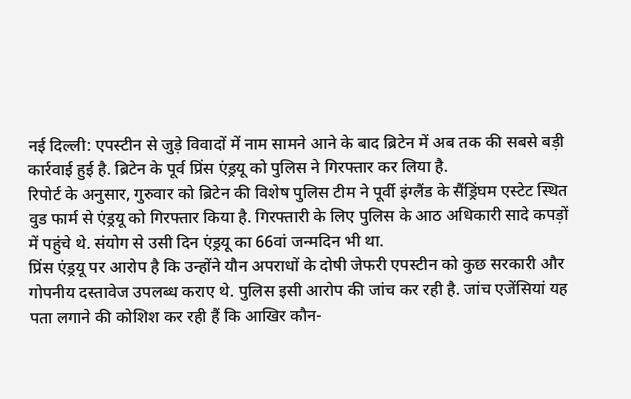नई दिल्ली: एपस्टीन से जुड़े विवादों में नाम सामने आने के बाद ब्रिटेन में अब तक की सबसे बड़ी कार्रवाई हुई है. ब्रिटेन के पूर्व प्रिंस एंड्रयू को पुलिस ने गिरफ्तार कर लिया है.
रिपोर्ट के अनुसार, गुरुवार को ब्रिटेन की विशेष पुलिस टीम ने पूर्वी इंग्लैंड के सैंड्रिंघम एस्टेट स्थित वुड फार्म से एंड्रयू को गिरफ्तार किया है. गिरफ्तारी के लिए पुलिस के आठ अधिकारी सादे कपड़ों में पहुंचे थे. संयोग से उसी दिन एंड्रयू का 66वां जन्मदिन भी था.
प्रिंस एंड्रयू पर आरोप है कि उन्होंने यौन अपराधों के दोषी जेफरी एपस्टीन को कुछ सरकारी और गोपनीय दस्तावेज उपलब्ध कराए थे. पुलिस इसी आरोप की जांच कर रही है. जांच एजेंसियां यह पता लगाने की कोशिश कर रही हैं कि आखिर कौन-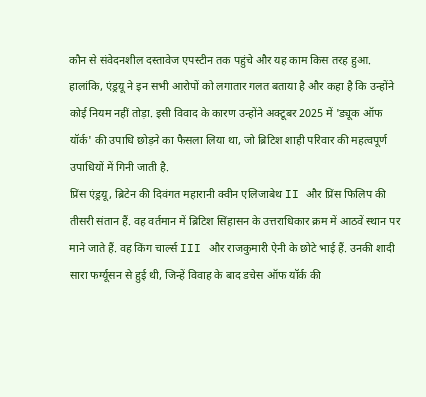कौन से संवेदनशील दस्तावेज एपस्टीन तक पहुंचे और यह काम किस तरह हुआ.
हालांकि, एंड्रयू ने इन सभी आरोपों को लगातार गलत बताया है और कहा है कि उन्होंने कोई नियम नहीं तोड़ा. इसी विवाद के कारण उन्होंने अक्टूबर 2025 में 'ड्यूक ऑफ यॉर्क' की उपाधि छोड़ने का फैसला लिया था, जो ब्रिटिश शाही परिवार की महत्वपूर्ण उपाधियों में गिनी जाती है.
प्रिंस एंड्रयू, ब्रिटेन की दिवंगत महारानी क्वीन एलिजाबेथ II और प्रिंस फिलिप की तीसरी संतान हैं. वह वर्तमान में ब्रिटिश सिंहासन के उत्तराधिकार क्रम में आठवें स्थान पर माने जाते हैं. वह किंग चार्ल्स III और राजकुमारी ऐनी के छोटे भाई हैं. उनकी शादी सारा फर्ग्यूसन से हुई थी, जिन्हें विवाह के बाद डचेस ऑफ यॉर्क की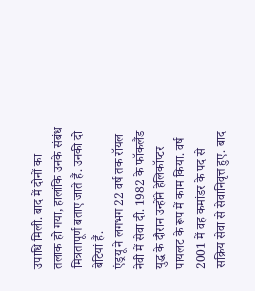उपाधि मिली. बाद में दोनों का तलाक हो गया, हालांकि उनके संबंध मित्रतापूर्ण बताए जाते हैं. उनकी दो बेटियां हैं.
एंड्रयू ने लगभग 22 वर्ष तक रॉयल नेवी में सेवा दी. 1982 के फॉकलैंड युद्ध के दौरान उन्होंने हेलिकॉप्टर पायलट के रूप में काम किया. वर्ष 2001 में वह कमांडर के पद से सक्रिय सेवा से सेवानिवृत्त हुए. बाद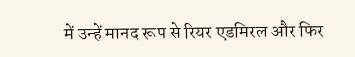में उन्हें मानद रूप से रियर एडमिरल और फिर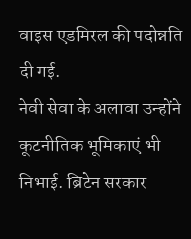वाइस एडमिरल की पदोन्नति दी गई.
नेवी सेवा के अलावा उन्होंने कूटनीतिक भूमिकाएं भी निभाई. ब्रिटेन सरकार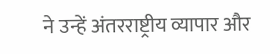ने उन्हें अंतरराष्ट्रीय व्यापार और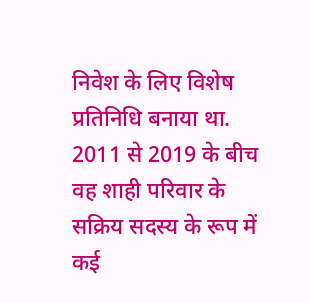निवेश के लिए विशेष प्रतिनिधि बनाया था. 2011 से 2019 के बीच वह शाही परिवार के सक्रिय सदस्य के रूप में कई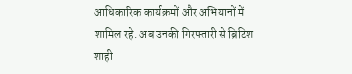आधिकारिक कार्यक्रमों और अभियानों में शामिल रहे. अब उनकी गिरफ्तारी से ब्रिटिश शाही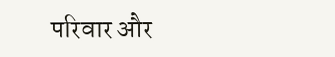परिवार और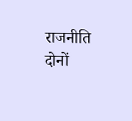राजनीति दोनों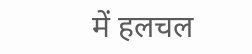में हलचल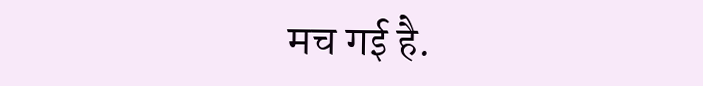मच गई है.